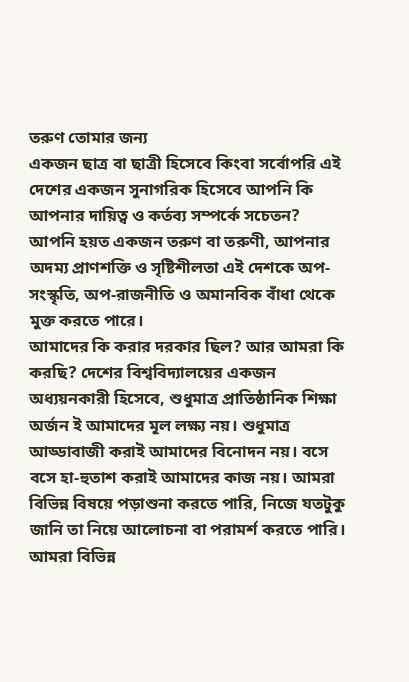তরুণ তোমার জন্য
একজন ছাত্র বা ছাত্রী হিসেবে কিংবা সর্বোপরি এই দেশের একজন সুনাগরিক হিসেবে আপনি কি আপনার দায়িত্ব ও কর্তব্য সম্পর্কে সচেতন? আপনি হয়ত একজন তরুণ বা তরুণী, আপনার অদম্য প্রাণশক্তি ও সৃষ্টিশীলতা এই দেশকে অপ-সংস্কৃতি, অপ-রাজনীতি ও অমানবিক বাঁধা থেকে মুক্ত করতে পারে।
আমাদের কি করার দরকার ছিল? আর আমরা কি করছি? দেশের বিশ্ববিদ্যালয়ের একজন অধ্যয়নকারী হিসেবে, শুধুমাত্র প্রাতিষ্ঠানিক শিক্ষা অর্জন ই আমাদের মূল লক্ষ্য নয়। শুধুমাত্র আড্ডাবাজী করাই আমাদের বিনোদন নয়। বসে বসে হা-হুতাশ করাই আমাদের কাজ নয়। আমরা বিভিন্ন বিষয়ে পড়াশুনা করতে পারি, নিজে যতটুকু জানি তা নিয়ে আলোচনা বা পরামর্শ করতে পারি। আমরা বিভিন্ন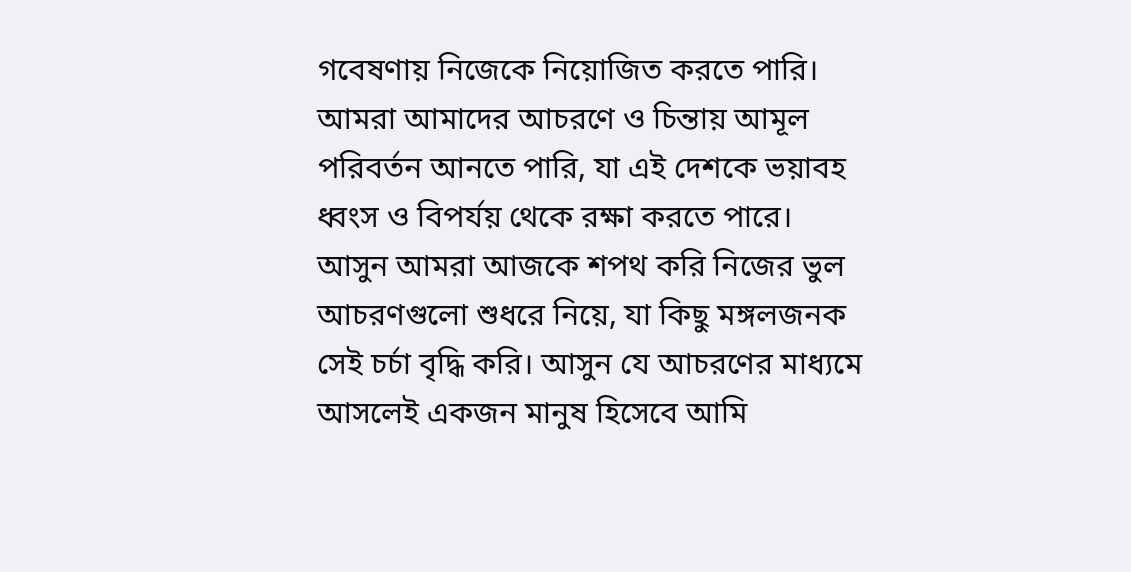গবেষণায় নিজেকে নিয়োজিত করতে পারি। আমরা আমাদের আচরণে ও চিন্তায় আমূল পরিবর্তন আনতে পারি, যা এই দেশকে ভয়াবহ ধ্বংস ও বিপর্যয় থেকে রক্ষা করতে পারে।
আসুন আমরা আজকে শপথ করি নিজের ভুল আচরণগুলো শুধরে নিয়ে, যা কিছু মঙ্গলজনক সেই চর্চা বৃদ্ধি করি। আসুন যে আচরণের মাধ্যমে আসলেই একজন মানুষ হিসেবে আমি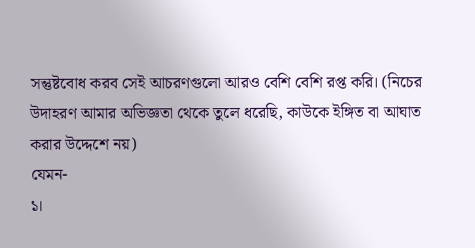সন্তুষ্টবোধ করব সেই আচরণগুলো আরও বেশি বেশি রপ্ত করি। (নিচের উদাহরণ আমার অভিজ্ঞতা থেকে তুলে ধরেছি, কাউকে ইঙ্গিত বা আঘাত করার উদ্দেশে নয়)
যেমন-
১।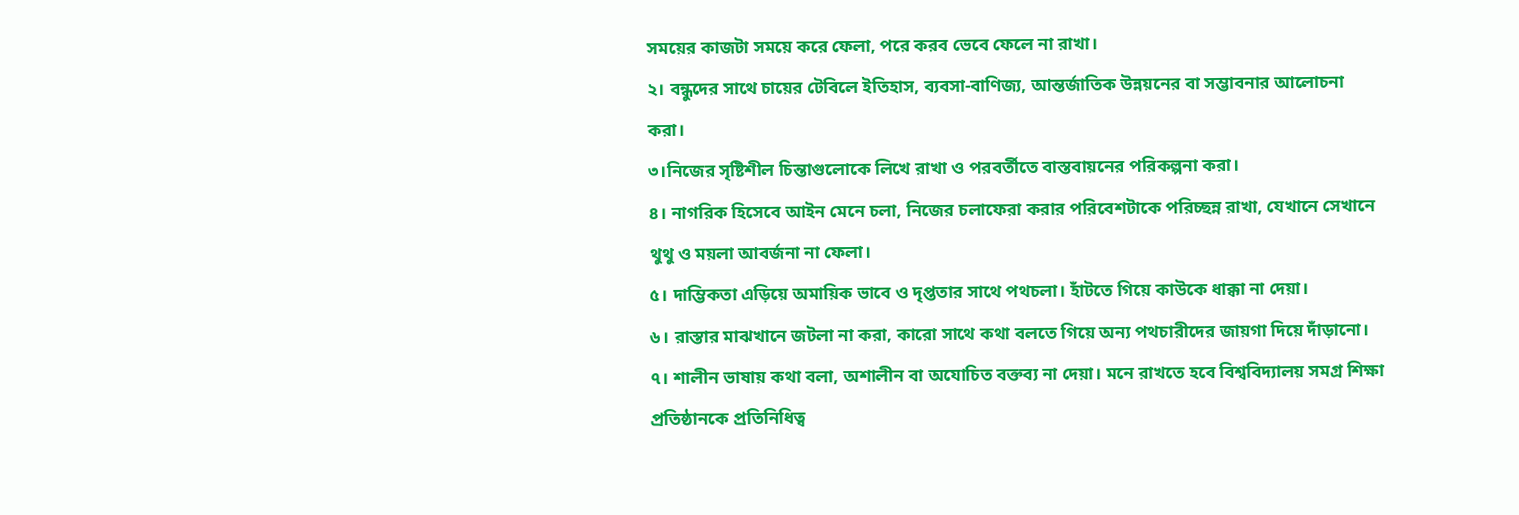সময়ের কাজটা সময়ে করে ফেলা, পরে করব ভেবে ফেলে না রাখা।
২। বন্ধুদের সাথে চায়ের টেবিলে ইতিহাস, ব্যবসা-বাণিজ্য, আন্তর্জাতিক উন্নয়নের বা সম্ভাবনার আলোচনা করা।
৩।নিজের সৃষ্টিশীল চিন্তাগুলোকে লিখে রাখা ও পরবর্তীতে বাস্তবায়নের পরিকল্পনা করা।
৪। নাগরিক হিসেবে আইন মেনে চলা, নিজের চলাফেরা করার পরিবেশটাকে পরিচ্ছন্ন রাখা, যেখানে সেখানে থুথু ও ময়লা আবর্জনা না ফেলা।
৫। দাম্ভিকতা এড়িয়ে অমায়িক ভাবে ও দৃপ্ততার সাথে পথচলা। হাঁটতে গিয়ে কাউকে ধাক্কা না দেয়া।
৬। রাস্তার মাঝখানে জটলা না করা, কারো সাথে কথা বলতে গিয়ে অন্য পথচারীদের জায়গা দিয়ে দাঁড়ানো।
৭। শালীন ভাষায় কথা বলা, অশালীন বা অযোচিত বক্তব্য না দেয়া। মনে রাখতে হবে বিশ্ববিদ্যালয় সমগ্র শিক্ষা প্রতিষ্ঠানকে প্রতিনিধিত্ব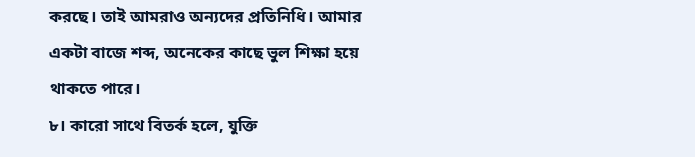করছে। তাই আমরাও অন্যদের প্রতিনিধি। আমার একটা বাজে শব্দ, অনেকের কাছে ভুল শিক্ষা হয়ে থাকতে পারে।
৮। কারো সাথে বিতর্ক হলে, যুক্তি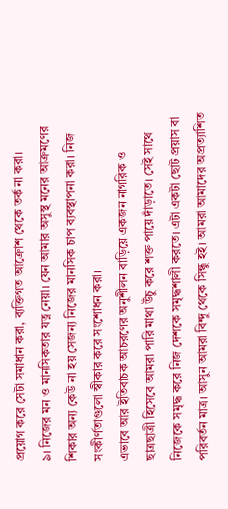প্রয়োগ করে সেটা সমাধান করা, ব্যক্তিগত আক্রোশ থেকে তর্ক না করা।
৯। নিজের মন ও মানসিকতার যত্ন নেয়া। যেন আমার অসুস্থ মনের আক্রমণের শিকার অন্য কেউ না হয় সেজন্য নিজের মানসিক চাপ ব্যবস্থাপনা করা। নিজ সংকীর্ণতাগুলো স্বীকার করে সংশোধন করা।
এভাবে আর ইতিবাচক আচরণের অনুশীলন বাড়িয়ে একজন নাগরিক ও ছাত্রছাত্রী হিসেবে আমরা পারি মাথা উঁচু করে শক্ত পায়ে দাঁড়াতে। সেই সাথে নিজেকে সমৃদ্ধ করে নিজ দেশকে সমৃদ্ধশালী করতে। এটা একটা ছোট প্রয়াস বা পরিবর্তন মাত্র। আসুন আমরা বিন্দু থেকে সিন্ধু হই। আমরা আমাদের অপ্রত্যাশিত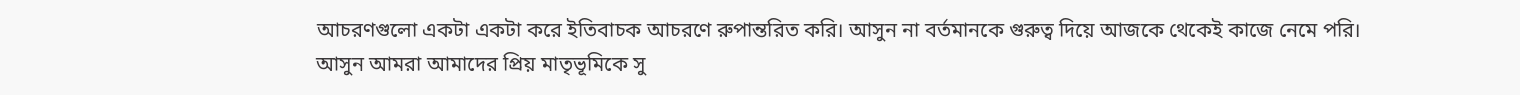আচরণগুলো একটা একটা করে ইতিবাচক আচরণে রুপান্তরিত করি। আসুন না বর্তমানকে গুরুত্ব দিয়ে আজকে থেকেই কাজে নেমে পরি।
আসুন আমরা আমাদের প্রিয় মাতৃভূমিকে সু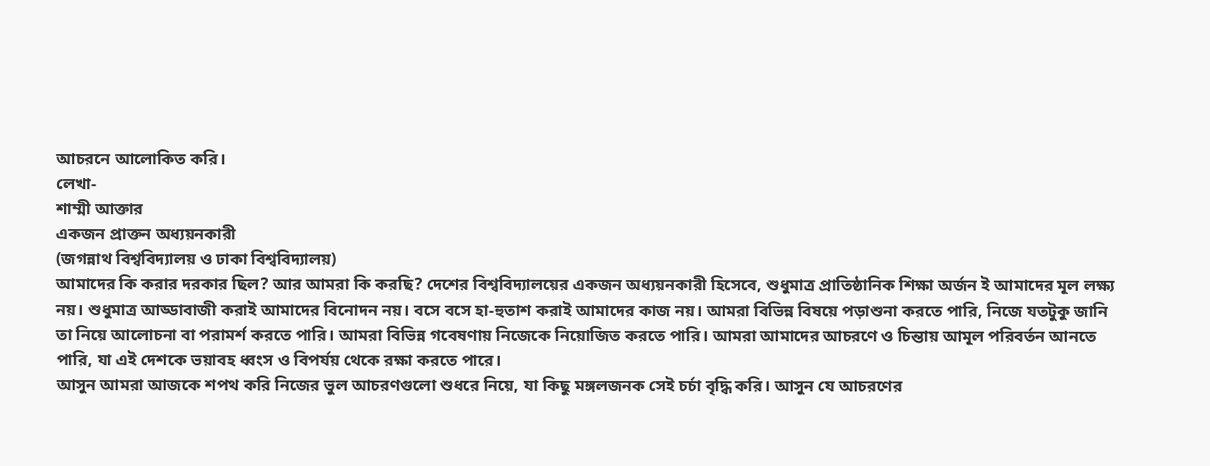আচরনে আলোকিত করি।
লেখা-
শাম্মী আক্তার
একজন প্রাক্তন অধ্যয়নকারী
(জগন্নাথ বিশ্ববিদ্যালয় ও ঢাকা বিশ্ববিদ্যালয়)
আমাদের কি করার দরকার ছিল? আর আমরা কি করছি? দেশের বিশ্ববিদ্যালয়ের একজন অধ্যয়নকারী হিসেবে, শুধুমাত্র প্রাতিষ্ঠানিক শিক্ষা অর্জন ই আমাদের মূল লক্ষ্য নয়। শুধুমাত্র আড্ডাবাজী করাই আমাদের বিনোদন নয়। বসে বসে হা-হুতাশ করাই আমাদের কাজ নয়। আমরা বিভিন্ন বিষয়ে পড়াশুনা করতে পারি, নিজে যতটুকু জানি তা নিয়ে আলোচনা বা পরামর্শ করতে পারি। আমরা বিভিন্ন গবেষণায় নিজেকে নিয়োজিত করতে পারি। আমরা আমাদের আচরণে ও চিন্তায় আমূল পরিবর্তন আনতে পারি, যা এই দেশকে ভয়াবহ ধ্বংস ও বিপর্যয় থেকে রক্ষা করতে পারে।
আসুন আমরা আজকে শপথ করি নিজের ভুল আচরণগুলো শুধরে নিয়ে, যা কিছু মঙ্গলজনক সেই চর্চা বৃদ্ধি করি। আসুন যে আচরণের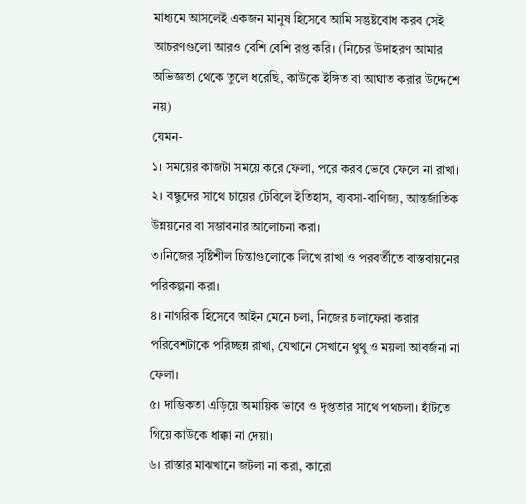মাধ্যমে আসলেই একজন মানুষ হিসেবে আমি সন্তুষ্টবোধ করব সেই আচরণগুলো আরও বেশি বেশি রপ্ত করি। (নিচের উদাহরণ আমার অভিজ্ঞতা থেকে তুলে ধরেছি, কাউকে ইঙ্গিত বা আঘাত করার উদ্দেশে নয়)
যেমন-
১। সময়ের কাজটা সময়ে করে ফেলা, পরে করব ভেবে ফেলে না রাখা।
২। বন্ধুদের সাথে চায়ের টেবিলে ইতিহাস, ব্যবসা-বাণিজ্য, আন্তর্জাতিক উন্নয়নের বা সম্ভাবনার আলোচনা করা।
৩।নিজের সৃষ্টিশীল চিন্তাগুলোকে লিখে রাখা ও পরবর্তীতে বাস্তবায়নের পরিকল্পনা করা।
৪। নাগরিক হিসেবে আইন মেনে চলা, নিজের চলাফেরা করার পরিবেশটাকে পরিচ্ছন্ন রাখা, যেখানে সেখানে থুথু ও ময়লা আবর্জনা না ফেলা।
৫। দাম্ভিকতা এড়িয়ে অমায়িক ভাবে ও দৃপ্ততার সাথে পথচলা। হাঁটতে গিয়ে কাউকে ধাক্কা না দেয়া।
৬। রাস্তার মাঝখানে জটলা না করা, কারো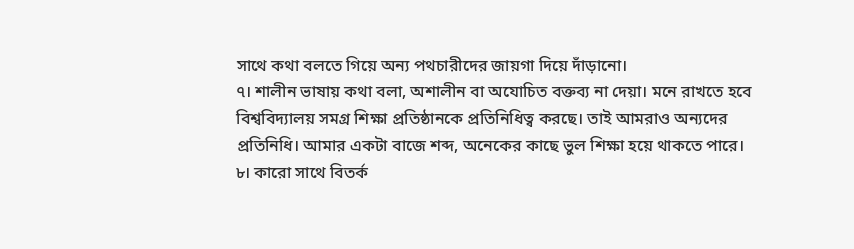সাথে কথা বলতে গিয়ে অন্য পথচারীদের জায়গা দিয়ে দাঁড়ানো।
৭। শালীন ভাষায় কথা বলা, অশালীন বা অযোচিত বক্তব্য না দেয়া। মনে রাখতে হবে বিশ্ববিদ্যালয় সমগ্র শিক্ষা প্রতিষ্ঠানকে প্রতিনিধিত্ব করছে। তাই আমরাও অন্যদের প্রতিনিধি। আমার একটা বাজে শব্দ, অনেকের কাছে ভুল শিক্ষা হয়ে থাকতে পারে।
৮। কারো সাথে বিতর্ক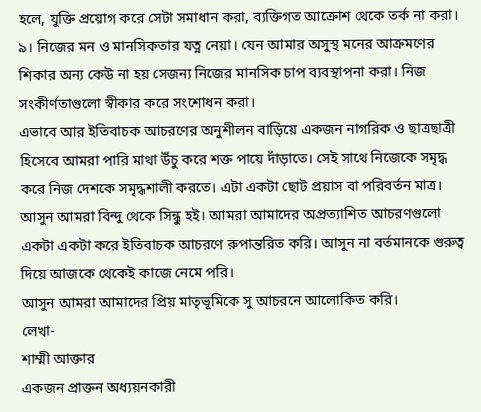হলে, যুক্তি প্রয়োগ করে সেটা সমাধান করা, ব্যক্তিগত আক্রোশ থেকে তর্ক না করা।
৯। নিজের মন ও মানসিকতার যত্ন নেয়া। যেন আমার অসুস্থ মনের আক্রমণের শিকার অন্য কেউ না হয় সেজন্য নিজের মানসিক চাপ ব্যবস্থাপনা করা। নিজ সংকীর্ণতাগুলো স্বীকার করে সংশোধন করা।
এভাবে আর ইতিবাচক আচরণের অনুশীলন বাড়িয়ে একজন নাগরিক ও ছাত্রছাত্রী হিসেবে আমরা পারি মাথা উঁচু করে শক্ত পায়ে দাঁড়াতে। সেই সাথে নিজেকে সমৃদ্ধ করে নিজ দেশকে সমৃদ্ধশালী করতে। এটা একটা ছোট প্রয়াস বা পরিবর্তন মাত্র। আসুন আমরা বিন্দু থেকে সিন্ধু হই। আমরা আমাদের অপ্রত্যাশিত আচরণগুলো একটা একটা করে ইতিবাচক আচরণে রুপান্তরিত করি। আসুন না বর্তমানকে গুরুত্ব দিয়ে আজকে থেকেই কাজে নেমে পরি।
আসুন আমরা আমাদের প্রিয় মাতৃভূমিকে সু আচরনে আলোকিত করি।
লেখা-
শাম্মী আক্তার
একজন প্রাক্তন অধ্যয়নকারী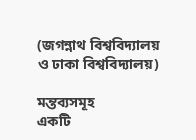(জগন্নাথ বিশ্ববিদ্যালয় ও ঢাকা বিশ্ববিদ্যালয়)

মন্তব্যসমূহ
একটি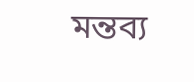মন্তব্য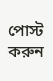পোস্ট করুন